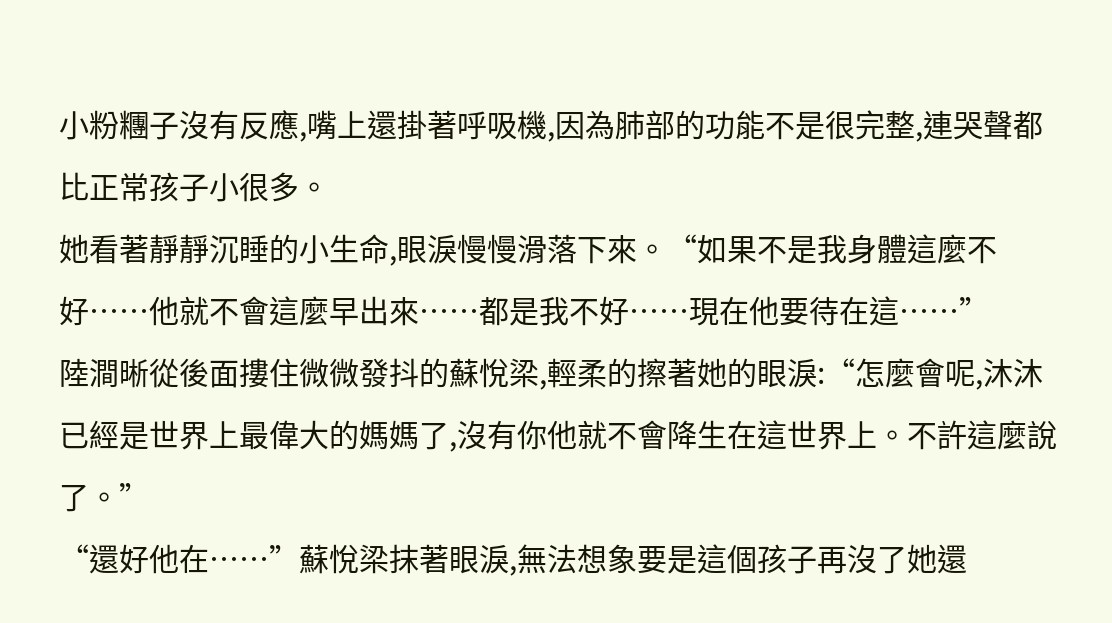小粉糰子沒有反應,嘴上還掛著呼吸機,因為肺部的功能不是很完整,連哭聲都比正常孩子小很多。
她看著靜靜沉睡的小生命,眼淚慢慢滑落下來。“如果不是我身體這麼不好……他就不會這麼早出來……都是我不好……現在他要待在這……”
陸澗晰從後面摟住微微發抖的蘇悅梁,輕柔的擦著她的眼淚:“怎麼會呢,沐沐已經是世界上最偉大的媽媽了,沒有你他就不會降生在這世界上。不許這麼說了。”
“還好他在……”蘇悅梁抹著眼淚,無法想象要是這個孩子再沒了她還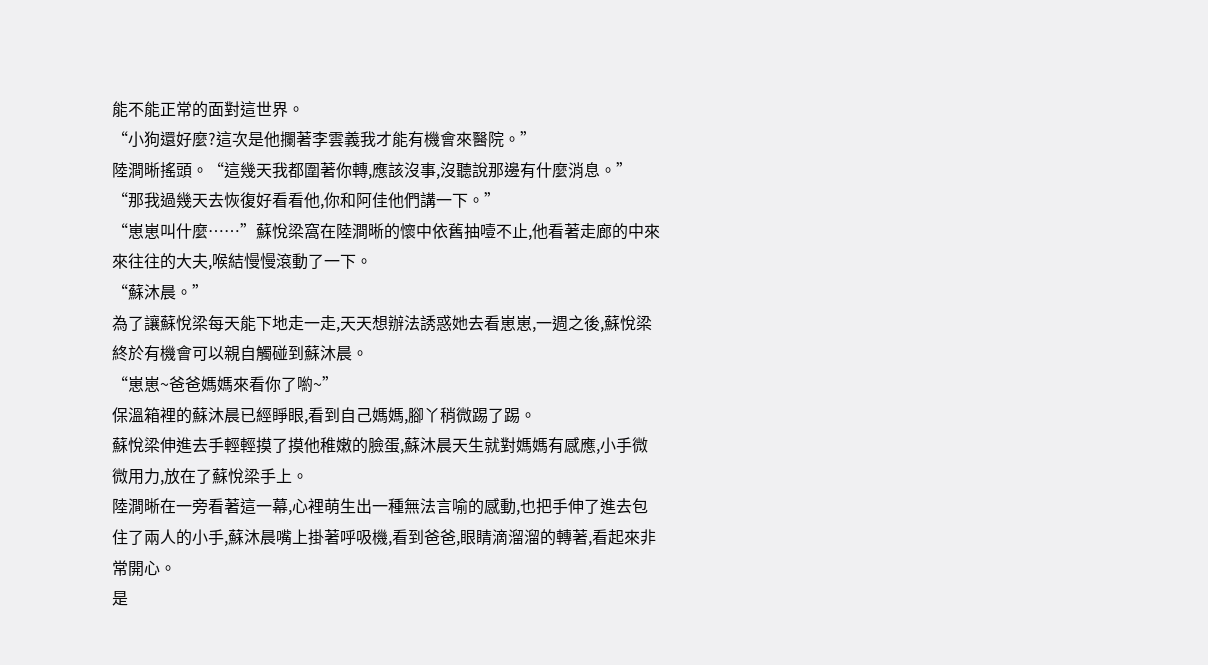能不能正常的面對這世界。
“小狗還好麼?這次是他攔著李雲義我才能有機會來醫院。”
陸澗晰搖頭。“這幾天我都圍著你轉,應該沒事,沒聽說那邊有什麼消息。”
“那我過幾天去恢復好看看他,你和阿佳他們講一下。”
“崽崽叫什麼……”蘇悅梁窩在陸澗晰的懷中依舊抽噎不止,他看著走廊的中來來往往的大夫,喉結慢慢滾動了一下。
“蘇沐晨。”
為了讓蘇悅梁每天能下地走一走,天天想辦法誘惑她去看崽崽,一週之後,蘇悅梁終於有機會可以親自觸碰到蘇沐晨。
“崽崽~爸爸媽媽來看你了喲~”
保溫箱裡的蘇沐晨已經睜眼,看到自己媽媽,腳丫稍微踢了踢。
蘇悅梁伸進去手輕輕摸了摸他稚嫩的臉蛋,蘇沐晨天生就對媽媽有感應,小手微微用力,放在了蘇悅梁手上。
陸澗晰在一旁看著這一幕,心裡萌生出一種無法言喻的感動,也把手伸了進去包住了兩人的小手,蘇沐晨嘴上掛著呼吸機,看到爸爸,眼睛滴溜溜的轉著,看起來非常開心。
是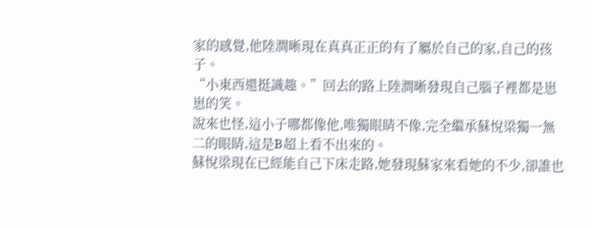家的感覺,他陸澗晰現在真真正正的有了屬於自己的家,自己的孩子。
“小東西還挺識趣。”回去的路上陸澗晰發現自己腦子裡都是崽崽的笑。
說來也怪,這小子哪都像他,唯獨眼睛不像,完全繼承蘇悅梁獨一無二的眼睛,這是B超上看不出來的。
蘇悅梁現在已經能自己下床走路,她發現蘇家來看她的不少,卻誰也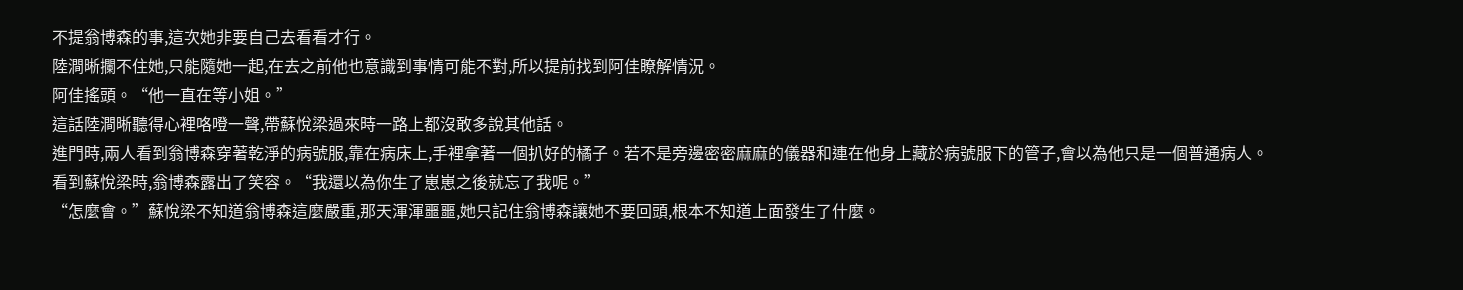不提翁博森的事,這次她非要自己去看看才行。
陸澗晰攔不住她,只能隨她一起,在去之前他也意識到事情可能不對,所以提前找到阿佳瞭解情況。
阿佳搖頭。“他一直在等小姐。”
這話陸澗晰聽得心裡咯噔一聲,帶蘇悅梁過來時一路上都沒敢多說其他話。
進門時,兩人看到翁博森穿著乾淨的病號服,靠在病床上,手裡拿著一個扒好的橘子。若不是旁邊密密麻麻的儀器和連在他身上藏於病號服下的管子,會以為他只是一個普通病人。
看到蘇悅梁時,翁博森露出了笑容。“我還以為你生了崽崽之後就忘了我呢。”
“怎麼會。”蘇悅梁不知道翁博森這麼嚴重,那天渾渾噩噩,她只記住翁博森讓她不要回頭,根本不知道上面發生了什麼。